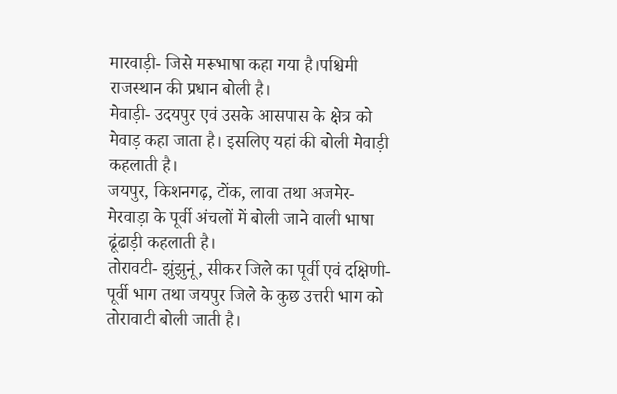मारवाड़ी- जिसे मरूभाषा कहा गया है।पश्चिमी राजस्थान की प्रधान बोली है।
मेवाड़ी- उदयपुर एवं उसके आसपास के क्षेत्र को मेवाड़ कहा जाता है। इसलिए यहां की बोली मेवाड़ी कहलाती है।
जयपुर, किशनगढ़, टोंक, लावा तथा अजमेर-मेरवाड़ा के पूर्वी अंचलों में बोली जाने वाली भाषा ढूंढाड़ी कहलाती है।
तोरावटी- झुंझुनूं, सीकर जिले का पूर्वी एवं दक्षिणी-पूर्वी भाग तथा जयपुर जिले के कुछ उत्तरी भाग को तोरावाटी बोली जाती है।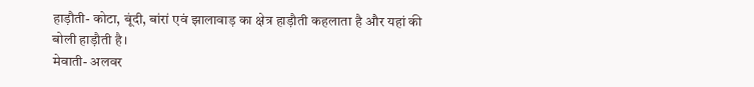हाड़ौती- कोटा, बूंदी, बांरां एवं झालावाड़ का क्षेत्र हाड़ौती कहलाता है और यहां की बोली हाड़ौती है।
मेवाती- अलवर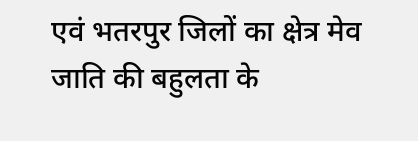एवं भतरपुर जिलों का क्षेत्र मेव जाति की बहुलता के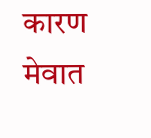कारण मेवात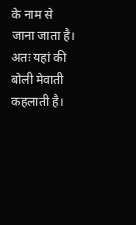के नाम से जाना जाता है। अतः यहां की बोली मेवाती कहलाती है।